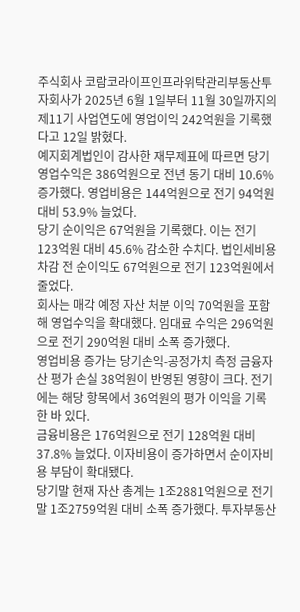주식회사 코람코라이프인프라위탁관리부동산투자회사가 2025년 6월 1일부터 11월 30일까지의 제11기 사업연도에 영업이익 242억원을 기록했다고 12일 밝혔다.
예지회계법인이 감사한 재무제표에 따르면 당기 영업수익은 386억원으로 전년 동기 대비 10.6% 증가했다. 영업비용은 144억원으로 전기 94억원 대비 53.9% 늘었다.
당기 순이익은 67억원을 기록했다. 이는 전기 123억원 대비 45.6% 감소한 수치다. 법인세비용 차감 전 순이익도 67억원으로 전기 123억원에서 줄었다.
회사는 매각 예정 자산 처분 이익 70억원을 포함해 영업수익을 확대했다. 임대료 수익은 296억원으로 전기 290억원 대비 소폭 증가했다.
영업비용 증가는 당기손익-공정가치 측정 금융자산 평가 손실 38억원이 반영된 영향이 크다. 전기에는 해당 항목에서 36억원의 평가 이익을 기록한 바 있다.
금융비용은 176억원으로 전기 128억원 대비 37.8% 늘었다. 이자비용이 증가하면서 순이자비용 부담이 확대됐다.
당기말 현재 자산 총계는 1조2881억원으로 전기말 1조2759억원 대비 소폭 증가했다. 투자부동산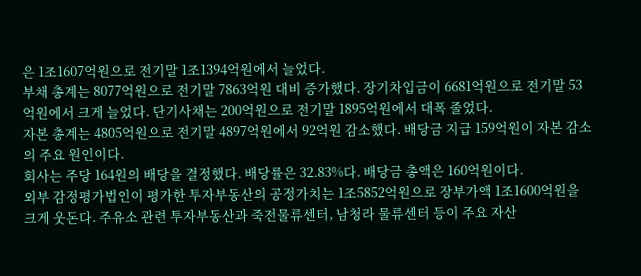은 1조1607억원으로 전기말 1조1394억원에서 늘었다.
부채 총계는 8077억원으로 전기말 7863억원 대비 증가했다. 장기차입금이 6681억원으로 전기말 53억원에서 크게 늘었다. 단기사채는 200억원으로 전기말 1895억원에서 대폭 줄었다.
자본 총계는 4805억원으로 전기말 4897억원에서 92억원 감소했다. 배당금 지급 159억원이 자본 감소의 주요 원인이다.
회사는 주당 164원의 배당을 결정했다. 배당률은 32.83%다. 배당금 총액은 160억원이다.
외부 감정평가법인이 평가한 투자부동산의 공정가치는 1조5852억원으로 장부가액 1조1600억원을 크게 웃돈다. 주유소 관련 투자부동산과 죽전물류센터, 남청라 물류센터 등이 주요 자산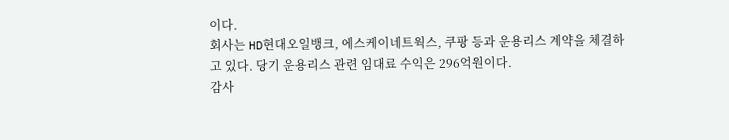이다.
회사는 HD현대오일뱅크, 에스케이네트웍스, 쿠팡 등과 운용리스 계약을 체결하고 있다. 당기 운용리스 관련 임대료 수익은 296억원이다.
감사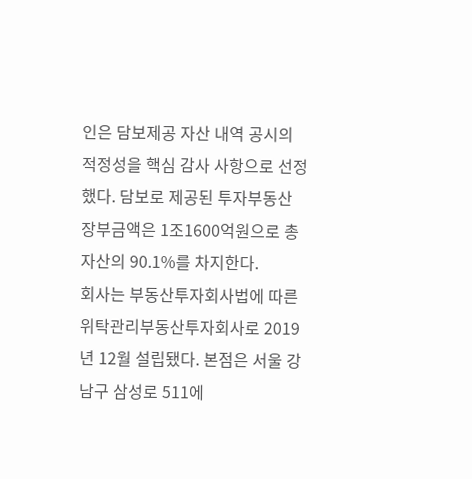인은 담보제공 자산 내역 공시의 적정성을 핵심 감사 사항으로 선정했다. 담보로 제공된 투자부동산 장부금액은 1조1600억원으로 총자산의 90.1%를 차지한다.
회사는 부동산투자회사법에 따른 위탁관리부동산투자회사로 2019년 12월 설립됐다. 본점은 서울 강남구 삼성로 511에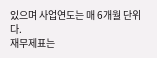있으며 사업연도는 매 6개월 단위다.
재무제표는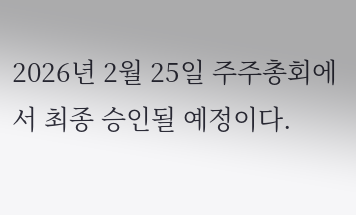2026년 2월 25일 주주총회에서 최종 승인될 예정이다.